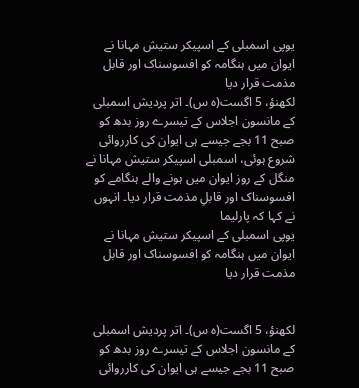یوپی اسمبلی کے اسپیکر ستیش مہانا نے ایوان میں ہنگامہ کو افسوسناک اور قابل مذمت قرار دیا
لکھنؤ، 5 اگست(ہ س)۔ اتر پردیش اسمبلی کے مانسون اجلاس کے تیسرے روز بدھ کو صبح 11 بجے جیسے ہی ایوان کی کارروائی شروع ہوئی، اسمبلی اسپیکر ستیش مہانا نے منگل کے روز ایوان میں ہونے والے ہنگامے کو افسوسناک اور قابلِ مذمت قرار دیا۔ انہوں نے کہا کہ پارلیما
یوپی اسمبلی کے اسپیکر ستیش مہانا نے ایوان میں ہنگامہ کو افسوسناک اور قابل مذمت قرار دیا


لکھنؤ، 5 اگست(ہ س)۔ اتر پردیش اسمبلی کے مانسون اجلاس کے تیسرے روز بدھ کو صبح 11 بجے جیسے ہی ایوان کی کارروائی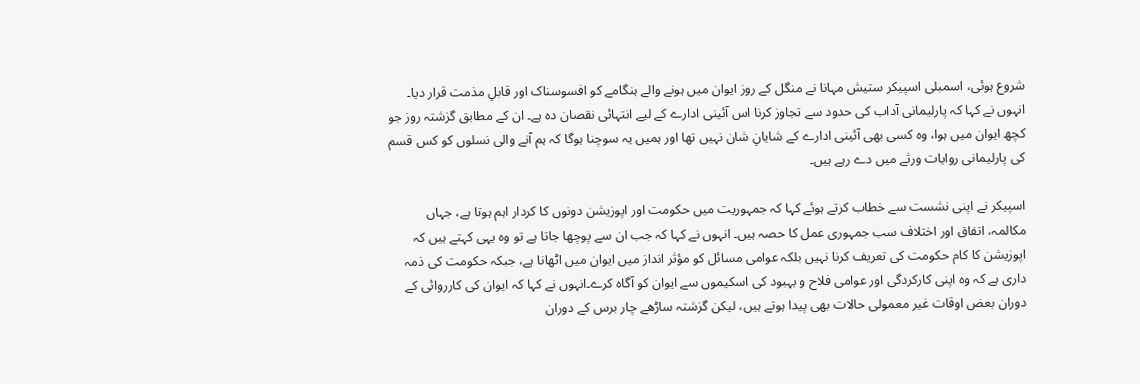شروع ہوئی، اسمبلی اسپیکر ستیش مہانا نے منگل کے روز ایوان میں ہونے والے ہنگامے کو افسوسناک اور قابلِ مذمت قرار دیا۔ انہوں نے کہا کہ پارلیمانی آداب کی حدود سے تجاوز کرنا اس آئینی ادارے کے لیے انتہائی نقصان دہ ہے۔ ان کے مطابق گزشتہ روز جو کچھ ایوان میں ہوا، وہ کسی بھی آئینی ادارے کے شایانِ شان نہیں تھا اور ہمیں یہ سوچنا ہوگا کہ ہم آنے والی نسلوں کو کس قسم کی پارلیمانی روایات ورثے میں دے رہے ہیں۔

اسپیکر نے اپنی نشست سے خطاب کرتے ہوئے کہا کہ جمہوریت میں حکومت اور اپوزیشن دونوں کا کردار اہم ہوتا ہے، جہاں مکالمہ، اتفاق اور اختلاف سب جمہوری عمل کا حصہ ہیں۔ انہوں نے کہا کہ جب ان سے پوچھا جاتا ہے تو وہ یہی کہتے ہیں کہ اپوزیشن کا کام حکومت کی تعریف کرنا نہیں بلکہ عوامی مسائل کو مؤثر انداز میں ایوان میں اٹھانا ہے، جبکہ حکومت کی ذمہ داری ہے کہ وہ اپنی کارکردگی اور عوامی فلاح و بہبود کی اسکیموں سے ایوان کو آگاہ کرے۔انہوں نے کہا کہ ایوان کی کارروائی کے دوران بعض اوقات غیر معمولی حالات بھی پیدا ہوتے ہیں، لیکن گزشتہ ساڑھے چار برس کے دوران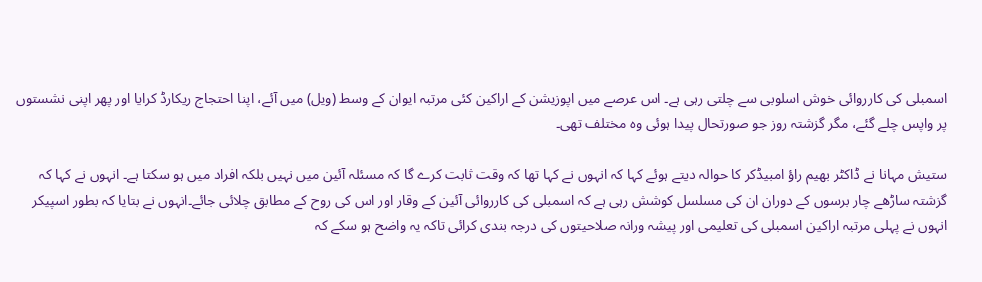اسمبلی کی کارروائی خوش اسلوبی سے چلتی رہی ہے۔ اس عرصے میں اپوزیشن کے اراکین کئی مرتبہ ایوان کے وسط (ویل) میں آئے، اپنا احتجاج ریکارڈ کرایا اور پھر اپنی نشستوں پر واپس چلے گئے، مگر گزشتہ روز جو صورتحال پیدا ہوئی وہ مختلف تھی۔

ستیش مہانا نے ڈاکٹر بھیم راؤ امبیڈکر کا حوالہ دیتے ہوئے کہا کہ انہوں نے کہا تھا کہ وقت ثابت کرے گا کہ مسئلہ آئین میں نہیں بلکہ افراد میں ہو سکتا ہے۔ انہوں نے کہا کہ گزشتہ ساڑھے چار برسوں کے دوران ان کی مسلسل کوشش رہی ہے کہ اسمبلی کی کارروائی آئین کے وقار اور اس کی روح کے مطابق چلائی جائے۔انہوں نے بتایا کہ بطور اسپیکر انہوں نے پہلی مرتبہ اراکین اسمبلی کی تعلیمی اور پیشہ ورانہ صلاحیتوں کی درجہ بندی کرائی تاکہ یہ واضح ہو سکے کہ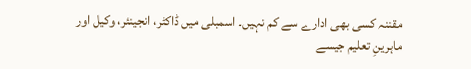مقننہ کسی بھی ادارے سے کم نہیں۔ اسمبلی میں ڈاکٹر، انجینئر، وکیل اور ماہرینِ تعلیم جیسے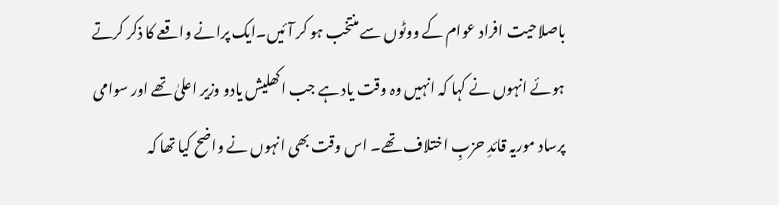باصلاحیت افراد عوام کے ووٹوں سے منتخب ہو کر آئیں۔ایک پرانے واقعے کا ذکر کرتے ہوئے انہوں نے کہا کہ انہیں وہ وقت یاد ہے جب اکھلیش یادو وزیر اعلیٰ تھے اور سوامی پرساد موریہ قائدِ حزبِ اختلاف تھے۔ اس وقت بھی انہوں نے واضح کیا تھا کہ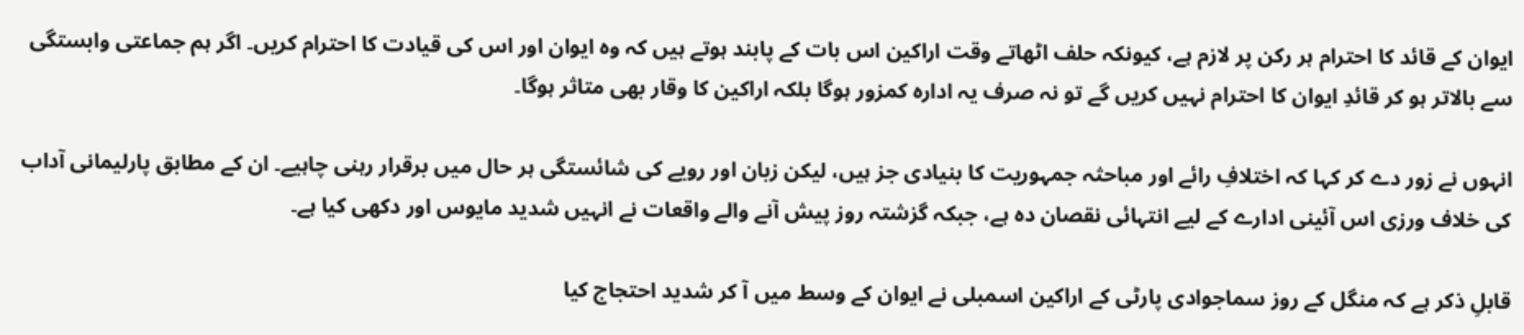ایوان کے قائد کا احترام ہر رکن پر لازم ہے، کیونکہ حلف اٹھاتے وقت اراکین اس بات کے پابند ہوتے ہیں کہ وہ ایوان اور اس کی قیادت کا احترام کریں۔ اگر ہم جماعتی وابستگی سے بالاتر ہو کر قائدِ ایوان کا احترام نہیں کریں گے تو نہ صرف یہ ادارہ کمزور ہوگا بلکہ اراکین کا وقار بھی متاثر ہوگا۔

انہوں نے زور دے کر کہا کہ اختلافِ رائے اور مباحثہ جمہوریت کا بنیادی جز ہیں، لیکن زبان اور رویے کی شائستگی ہر حال میں برقرار رہنی چاہیے۔ ان کے مطابق پارلیمانی آداب کی خلاف ورزی اس آئینی ادارے کے لیے انتہائی نقصان دہ ہے، جبکہ گزشتہ روز پیش آنے والے واقعات نے انہیں شدید مایوس اور دکھی کیا ہے۔

قابلِ ذکر ہے کہ منگل کے روز سماجوادی پارٹی کے اراکین اسمبلی نے ایوان کے وسط میں آ کر شدید احتجاج کیا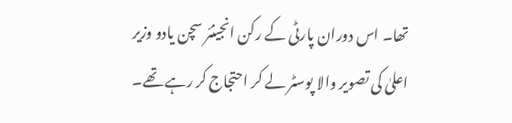تھا۔ اس دوران پارٹی کے رکن انجینئر سچن یادو وزیر اعلیٰ کی تصویر والا پوسٹر لے کر احتجاج کر رہے تھے۔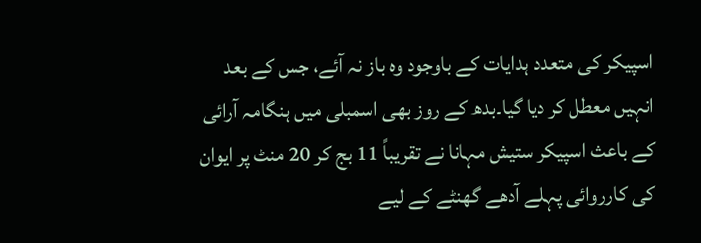اسپیکر کی متعدد ہدایات کے باوجود وہ باز نہ آئے، جس کے بعد انہیں معطل کر دیا گیا۔بدھ کے روز بھی اسمبلی میں ہنگامہ آرائی کے باعث اسپیکر ستیش مہانا نے تقریباً 11 بج کر 20 منٹ پر ایوان کی کارروائی پہلے آدھے گھنٹے کے لیے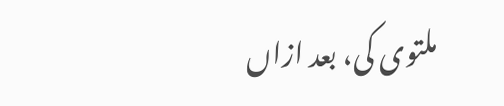ملتوی کی، بعد ازاں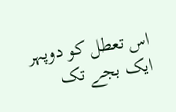اس تعطل کو دوپہر ایک بجے تک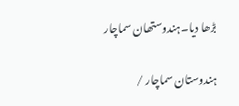بڑھا دیا۔ہندوستھان سماچار

ہندوستان سماچار /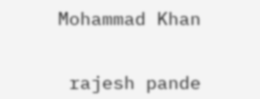Mohammad Khan


 rajesh pande